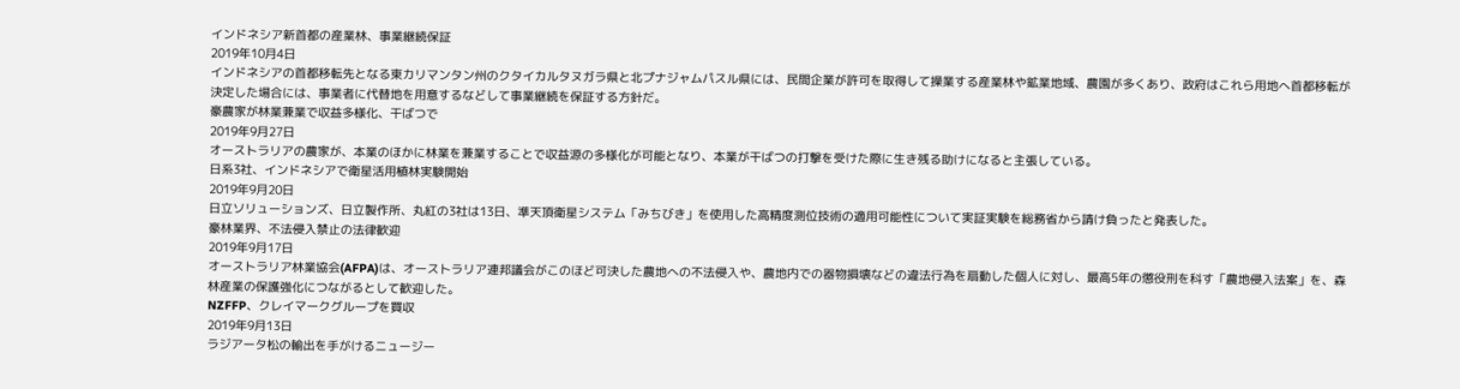インドネシア新首都の産業林、事業継続保証
2019年10月4日
インドネシアの首都移転先となる東カリマンタン州のクタイカルタヌガラ県と北プナジャムパスル県には、民間企業が許可を取得して操業する産業林や鉱業地域、農園が多くあり、政府はこれら用地へ首都移転が決定した場合には、事業者に代替地を用意するなどして事業継続を保証する方針だ。
豪農家が林業兼業で収益多様化、干ばつで
2019年9月27日
オーストラリアの農家が、本業のほかに林業を兼業することで収益源の多様化が可能となり、本業が干ばつの打撃を受けた際に生き残る助けになると主張している。
日系3社、インドネシアで衛星活用植林実験開始
2019年9月20日
日立ソリューションズ、日立製作所、丸紅の3社は13日、準天頂衛星システム「みちびき」を使用した高精度測位技術の適用可能性について実証実験を総務省から請け負ったと発表した。
豪林業界、不法侵入禁止の法律歓迎
2019年9月17日
オーストラリア林業協会(AFPA)は、オーストラリア連邦議会がこのほど可決した農地への不法侵入や、農地内での器物損壊などの違法行為を扇動した個人に対し、最高5年の懲役刑を科す「農地侵入法案」を、森林産業の保護強化につながるとして歓迎した。
NZFFP、クレイマークグループを買収
2019年9月13日
ラジアータ松の輸出を手がけるニュージー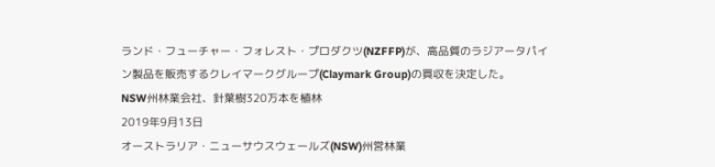ランド・フューチャー・フォレスト・プロダクツ(NZFFP)が、高品質のラジアータパイン製品を販売するクレイマークグループ(Claymark Group)の買収を決定した。
NSW州林業会社、針葉樹320万本を植林
2019年9月13日
オーストラリア・ニューサウスウェールズ(NSW)州営林業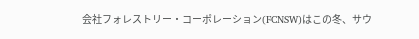会社フォレストリー・コーポレーション(FCNSW)はこの冬、サウ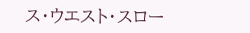ス・ウエスト・スロー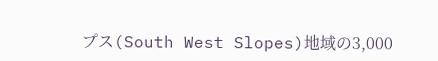プス(South West Slopes)地域の3,000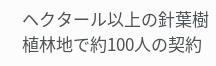ヘクタール以上の針葉樹植林地で約100人の契約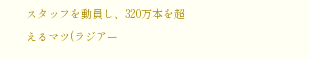スタッフを動員し、320万本を超えるマツ(ラジアー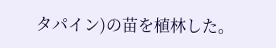タパイン)の苗を植林した。